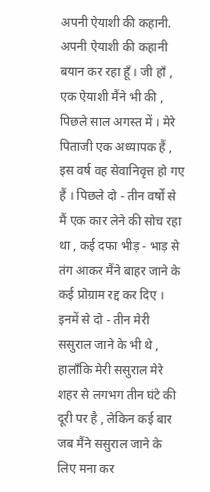अपनी ऐयाशी की कहानी.
अपनी ऐयाशी की कहानी बयान कर रहा हूँ । जी हाँ , एक ऐयाशी मैंने भी की , पिछले साल अगस्त में । मेरे पिताजी एक अध्यापक हैं , इस वर्ष वह सेवानिवृत्त हो गए हैं । पिछले दो - तीन वर्षों से मैं एक कार लेने की सोच रहा था , कई दफा भीड़ - भाड़ से तंग आकर मैंने बाहर जाने के कई प्रोग्राम रद्द कर दिए । इनमें से दो - तीन मेरी ससुराल जाने के भी थे , हालाँकि मेरी ससुराल मेरे शहर से लगभग तीन घंटे की दूरी पर है , लेकिन कई बार जब मैंने ससुराल जाने के लिए मना कर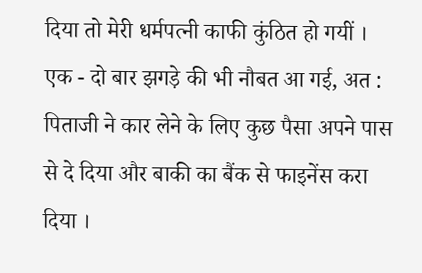दिया तो मेरी धर्मपत्नी काफी कुंठित हो गयीं । एक - दो बार झगड़े की भी नौबत आ गई, अत : पिताजी ने कार लेने के लिए कुछ पैसा अपने पास से दे दिया और बाकी का बैंक से फाइनेंस करा दिया ।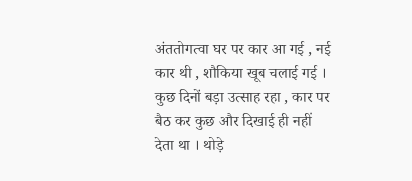अंततोगत्वा घर पर कार आ गई , नई कार थी , शौकिया खूब चलाई गई । कुछ दिनों बड़ा उत्साह रहा , कार पर बैठ कर कुछ और दिखाई ही नहीं देता था । थोड़े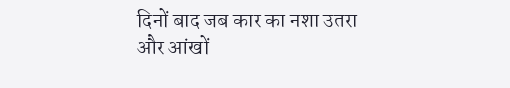दिनों बाद जब कार का नशा उतरा और आंखों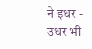ने इधर - उधर भी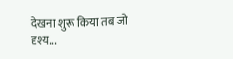देखना शुरू किया तब जो दृश्य...